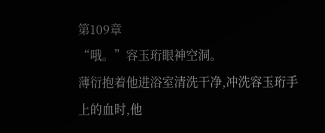第109章
“哦。”容玉珩眼神空洞。
薄衍抱着他进浴室清洗干净,冲洗容玉珩手上的血时,他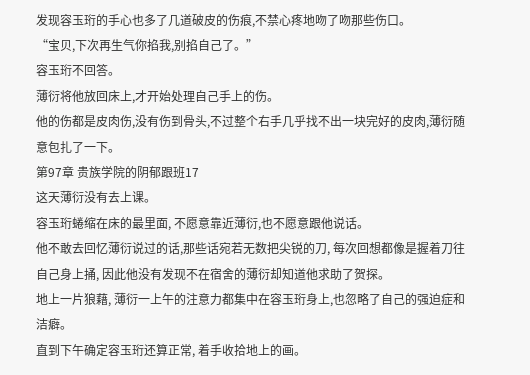发现容玉珩的手心也多了几道破皮的伤痕,不禁心疼地吻了吻那些伤口。
“宝贝,下次再生气你掐我,别掐自己了。”
容玉珩不回答。
薄衍将他放回床上,才开始处理自己手上的伤。
他的伤都是皮肉伤,没有伤到骨头,不过整个右手几乎找不出一块完好的皮肉,薄衍随意包扎了一下。
第97章 贵族学院的阴郁跟班17
这天薄衍没有去上课。
容玉珩蜷缩在床的最里面, 不愿意靠近薄衍,也不愿意跟他说话。
他不敢去回忆薄衍说过的话,那些话宛若无数把尖锐的刀, 每次回想都像是握着刀往自己身上捅, 因此他没有发现不在宿舍的薄衍却知道他求助了贺探。
地上一片狼藉, 薄衍一上午的注意力都集中在容玉珩身上,也忽略了自己的强迫症和洁癖。
直到下午确定容玉珩还算正常, 着手收拾地上的画。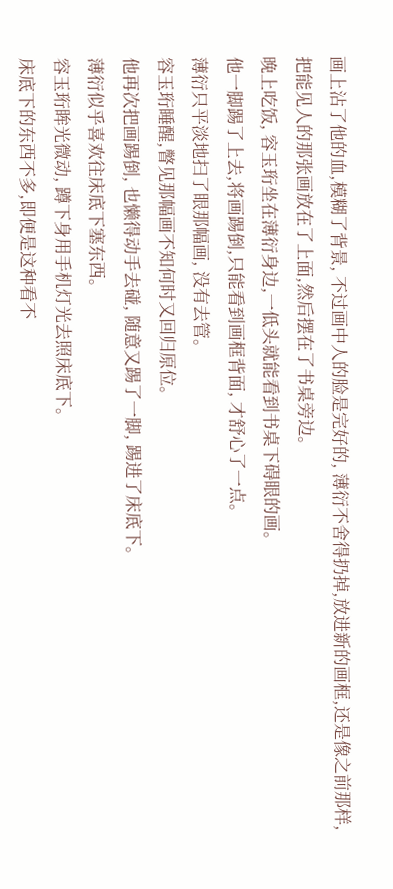画上沾了他的血,模糊了背景, 不过画中人的脸是完好的, 薄衍不舍得扔掉,放进新的画框,还是像之前那样, 把能见人的那张画放在了上面,然后摆在了书桌旁边。
晚上吃饭, 容玉珩坐在薄衍身边,一低头就能看到书桌下碍眼的画。
他一脚踢了上去,将画踢倒,只能看到画框背面, 才舒心了一点。
薄衍只平淡地扫了眼那幅画, 没有去管。
容玉珩睡醒,瞥见那幅画不知何时又回归原位。
他再次把画踢倒, 也懒得动手去碰, 随意又踢了一脚, 踢进了床底下。
薄衍似乎喜欢往床底下塞东西。
容玉珩眸光微动, 蹲下身用手机灯光去照床底下。
床底下的东西不多,即便是这种看不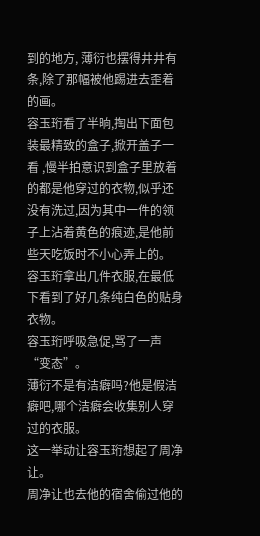到的地方, 薄衍也摆得井井有条,除了那幅被他踢进去歪着的画。
容玉珩看了半晌,掏出下面包装最精致的盒子,掀开盖子一看 ,慢半拍意识到盒子里放着的都是他穿过的衣物,似乎还没有洗过,因为其中一件的领子上沾着黄色的痕迹,是他前些天吃饭时不小心弄上的。
容玉珩拿出几件衣服,在最低下看到了好几条纯白色的贴身衣物。
容玉珩呼吸急促,骂了一声“变态”。
薄衍不是有洁癖吗?他是假洁癖吧,哪个洁癖会收集别人穿过的衣服。
这一举动让容玉珩想起了周净让。
周净让也去他的宿舍偷过他的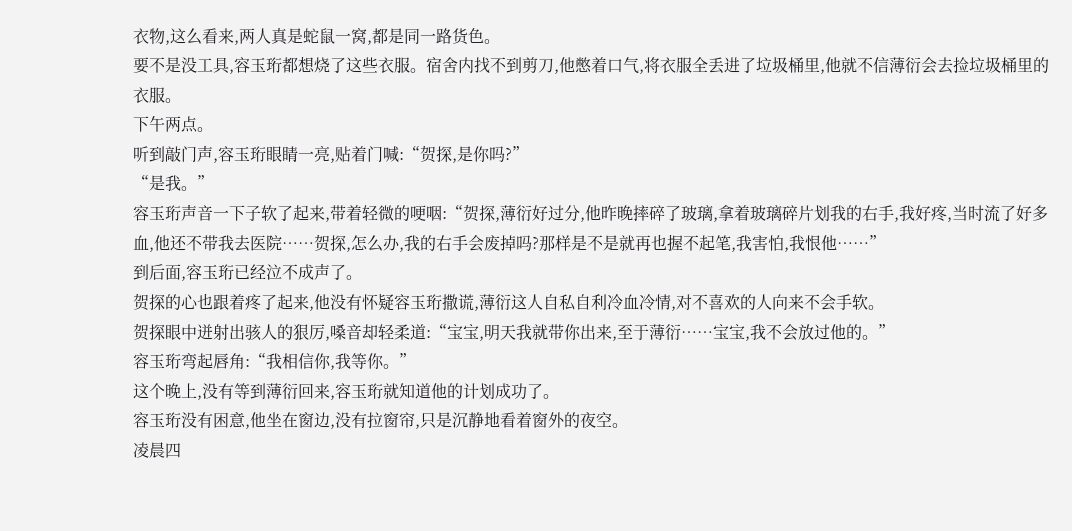衣物,这么看来,两人真是蛇鼠一窝,都是同一路货色。
要不是没工具,容玉珩都想烧了这些衣服。宿舍内找不到剪刀,他憋着口气,将衣服全丢进了垃圾桶里,他就不信薄衍会去捡垃圾桶里的衣服。
下午两点。
听到敲门声,容玉珩眼睛一亮,贴着门喊:“贺探,是你吗?”
“是我。”
容玉珩声音一下子软了起来,带着轻微的哽咽:“贺探,薄衍好过分,他昨晚摔碎了玻璃,拿着玻璃碎片划我的右手,我好疼,当时流了好多血,他还不带我去医院……贺探,怎么办,我的右手会废掉吗?那样是不是就再也握不起笔,我害怕,我恨他……”
到后面,容玉珩已经泣不成声了。
贺探的心也跟着疼了起来,他没有怀疑容玉珩撒谎,薄衍这人自私自利冷血冷情,对不喜欢的人向来不会手软。
贺探眼中迸射出骇人的狠厉,嗓音却轻柔道:“宝宝,明天我就带你出来,至于薄衍……宝宝,我不会放过他的。”
容玉珩弯起唇角:“我相信你,我等你。”
这个晚上,没有等到薄衍回来,容玉珩就知道他的计划成功了。
容玉珩没有困意,他坐在窗边,没有拉窗帘,只是沉静地看着窗外的夜空。
凌晨四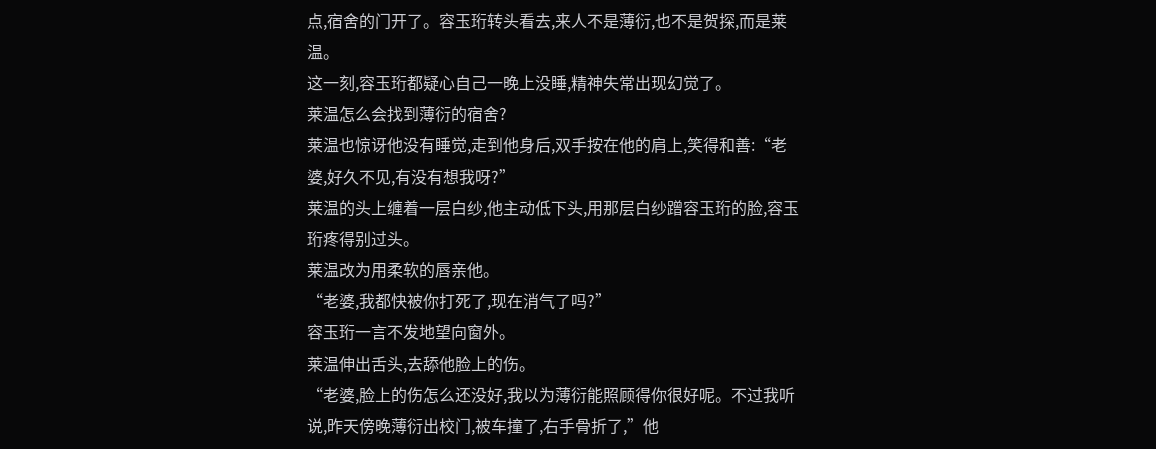点,宿舍的门开了。容玉珩转头看去,来人不是薄衍,也不是贺探,而是莱温。
这一刻,容玉珩都疑心自己一晚上没睡,精神失常出现幻觉了。
莱温怎么会找到薄衍的宿舍?
莱温也惊讶他没有睡觉,走到他身后,双手按在他的肩上,笑得和善:“老婆,好久不见,有没有想我呀?”
莱温的头上缠着一层白纱,他主动低下头,用那层白纱蹭容玉珩的脸,容玉珩疼得别过头。
莱温改为用柔软的唇亲他。
“老婆,我都快被你打死了,现在消气了吗?”
容玉珩一言不发地望向窗外。
莱温伸出舌头,去舔他脸上的伤。
“老婆,脸上的伤怎么还没好,我以为薄衍能照顾得你很好呢。不过我听说,昨天傍晚薄衍出校门,被车撞了,右手骨折了,”他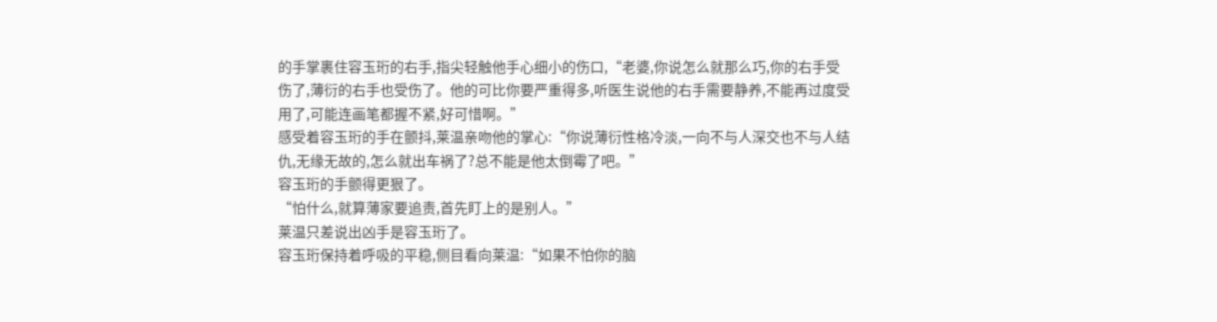的手掌裹住容玉珩的右手,指尖轻触他手心细小的伤口,“老婆,你说怎么就那么巧,你的右手受伤了,薄衍的右手也受伤了。他的可比你要严重得多,听医生说他的右手需要静养,不能再过度受用了,可能连画笔都握不紧,好可惜啊。”
感受着容玉珩的手在颤抖,莱温亲吻他的掌心:“你说薄衍性格冷淡,一向不与人深交也不与人结仇,无缘无故的,怎么就出车祸了?总不能是他太倒霉了吧。”
容玉珩的手颤得更狠了。
“怕什么,就算薄家要追责,首先盯上的是别人。”
莱温只差说出凶手是容玉珩了。
容玉珩保持着呼吸的平稳,侧目看向莱温:“如果不怕你的脑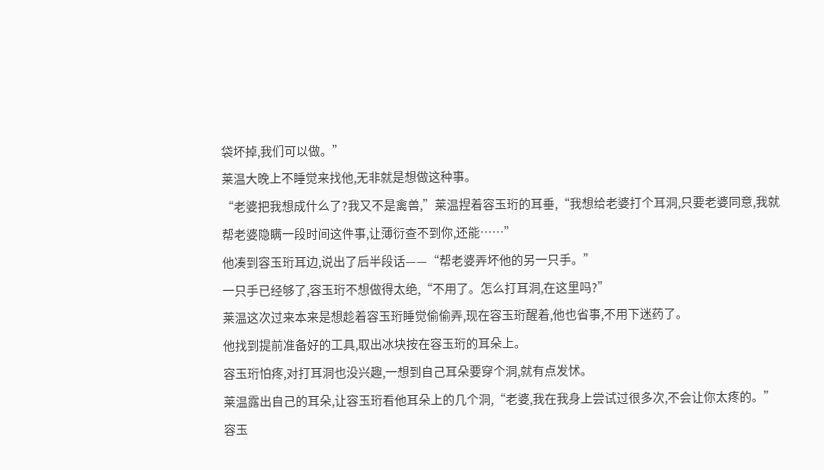袋坏掉,我们可以做。”
莱温大晚上不睡觉来找他,无非就是想做这种事。
“老婆把我想成什么了?我又不是禽兽,”莱温捏着容玉珩的耳垂,“我想给老婆打个耳洞,只要老婆同意,我就帮老婆隐瞒一段时间这件事,让薄衍查不到你,还能……”
他凑到容玉珩耳边,说出了后半段话——“帮老婆弄坏他的另一只手。”
一只手已经够了,容玉珩不想做得太绝,“不用了。怎么打耳洞,在这里吗?”
莱温这次过来本来是想趁着容玉珩睡觉偷偷弄,现在容玉珩醒着,他也省事,不用下迷药了。
他找到提前准备好的工具,取出冰块按在容玉珩的耳朵上。
容玉珩怕疼,对打耳洞也没兴趣,一想到自己耳朵要穿个洞,就有点发怵。
莱温露出自己的耳朵,让容玉珩看他耳朵上的几个洞,“老婆,我在我身上尝试过很多次,不会让你太疼的。”
容玉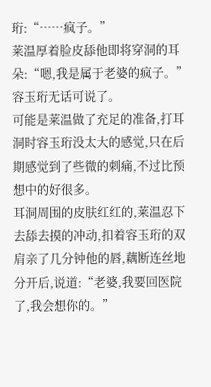珩:“……疯子。”
莱温厚着脸皮舔他即将穿洞的耳朵:“嗯,我是属于老婆的疯子。”
容玉珩无话可说了。
可能是莱温做了充足的准备,打耳洞时容玉珩没太大的感觉,只在后期感觉到了些微的刺痛,不过比预想中的好很多。
耳洞周围的皮肤红红的,莱温忍下去舔去摸的冲动,扣着容玉珩的双肩亲了几分钟他的唇,藕断连丝地分开后,说道:“老婆,我要回医院了,我会想你的。”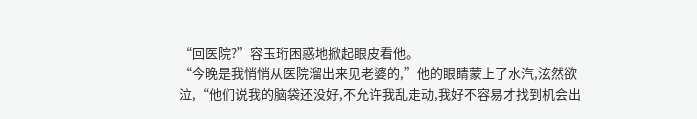“回医院?”容玉珩困惑地掀起眼皮看他。
“今晚是我悄悄从医院溜出来见老婆的,”他的眼睛蒙上了水汽,泫然欲泣,“他们说我的脑袋还没好,不允许我乱走动,我好不容易才找到机会出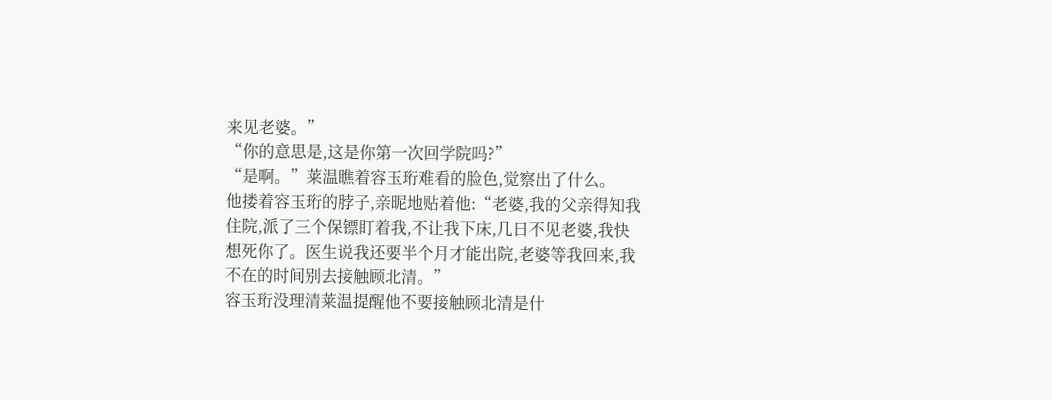来见老婆。”
“你的意思是,这是你第一次回学院吗?”
“是啊。”莱温瞧着容玉珩难看的脸色,觉察出了什么。
他搂着容玉珩的脖子,亲昵地贴着他:“老婆,我的父亲得知我住院,派了三个保镖盯着我,不让我下床,几日不见老婆,我快想死你了。医生说我还要半个月才能出院,老婆等我回来,我不在的时间别去接触顾北清。”
容玉珩没理清莱温提醒他不要接触顾北清是什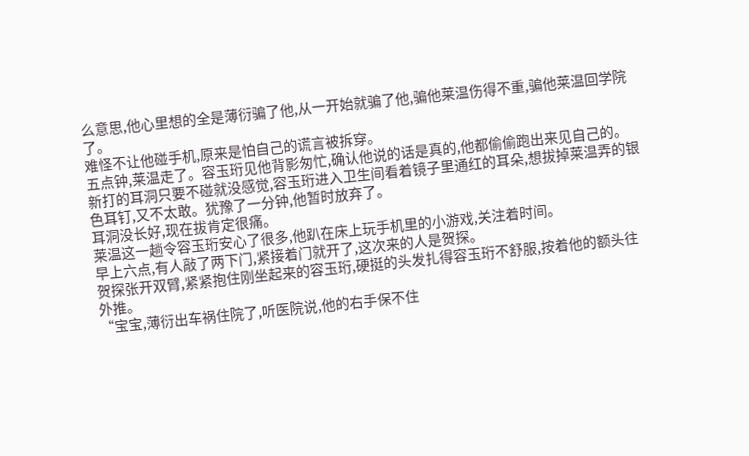么意思,他心里想的全是薄衍骗了他,从一开始就骗了他,骗他莱温伤得不重,骗他莱温回学院了。
难怪不让他碰手机,原来是怕自己的谎言被拆穿。
五点钟,莱温走了。容玉珩见他背影匆忙,确认他说的话是真的,他都偷偷跑出来见自己的。
新打的耳洞只要不碰就没感觉,容玉珩进入卫生间看着镜子里通红的耳朵,想拔掉莱温弄的银色耳钉,又不太敢。犹豫了一分钟,他暂时放弃了。
耳洞没长好,现在拔肯定很痛。
莱温这一趟令容玉珩安心了很多,他趴在床上玩手机里的小游戏,关注着时间。
早上六点,有人敲了两下门,紧接着门就开了,这次来的人是贺探。
贺探张开双臂,紧紧抱住刚坐起来的容玉珩,硬挺的头发扎得容玉珩不舒服,按着他的额头往外推。
“宝宝,薄衍出车祸住院了,听医院说,他的右手保不住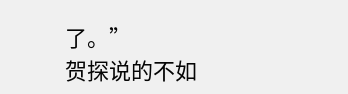了。”
贺探说的不如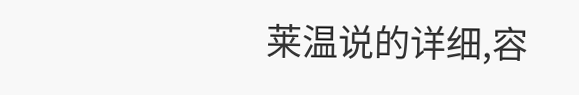莱温说的详细,容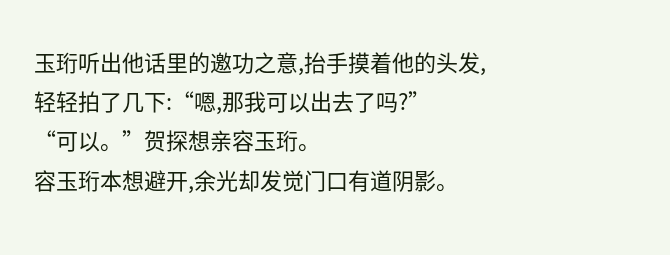玉珩听出他话里的邀功之意,抬手摸着他的头发,轻轻拍了几下:“嗯,那我可以出去了吗?”
“可以。”贺探想亲容玉珩。
容玉珩本想避开,余光却发觉门口有道阴影。